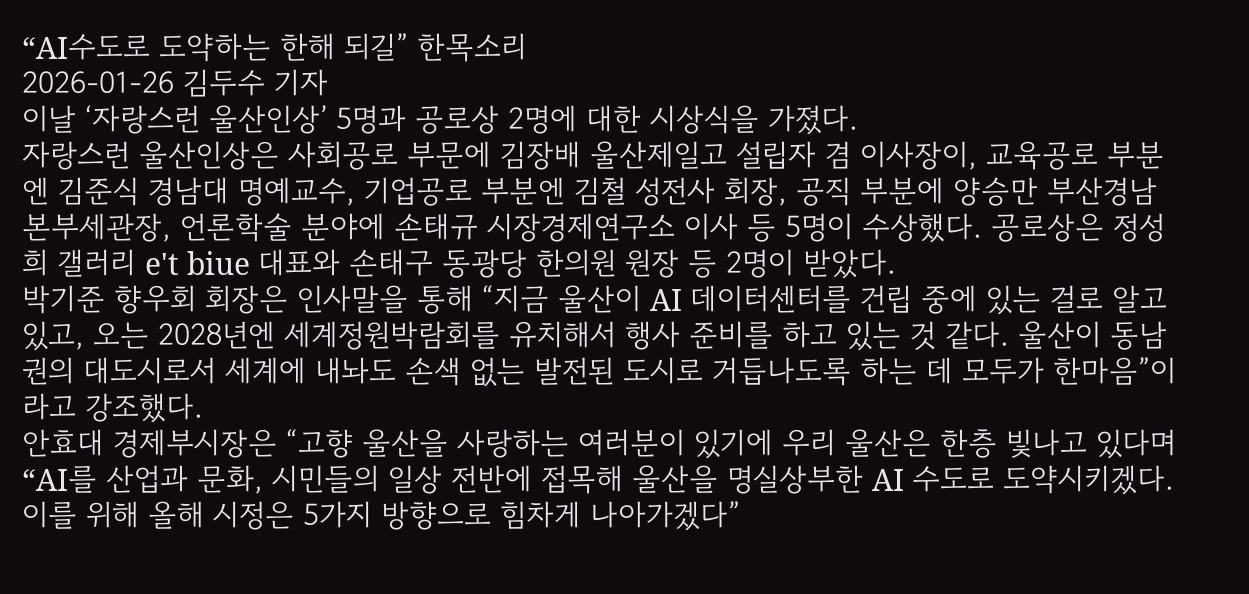“AI수도로 도약하는 한해 되길” 한목소리
2026-01-26 김두수 기자
이날 ‘자랑스런 울산인상’ 5명과 공로상 2명에 대한 시상식을 가졌다.
자랑스런 울산인상은 사회공로 부문에 김장배 울산제일고 설립자 겸 이사장이, 교육공로 부분엔 김준식 경남대 명예교수, 기업공로 부분엔 김철 성전사 회장, 공직 부분에 양승만 부산경남 본부세관장, 언론학술 분야에 손태규 시장경제연구소 이사 등 5명이 수상했다. 공로상은 정성희 갤러리 e't biue 대표와 손태구 동광당 한의원 원장 등 2명이 받았다.
박기준 향우회 회장은 인사말을 통해 “지금 울산이 AI 데이터센터를 건립 중에 있는 걸로 알고 있고, 오는 2028년엔 세계정원박람회를 유치해서 행사 준비를 하고 있는 것 같다. 울산이 동남권의 대도시로서 세계에 내놔도 손색 없는 발전된 도시로 거듭나도록 하는 데 모두가 한마음”이라고 강조했다.
안효대 경제부시장은 “고향 울산을 사랑하는 여러분이 있기에 우리 울산은 한층 빛나고 있다며 “AI를 산업과 문화, 시민들의 일상 전반에 접목해 울산을 명실상부한 AI 수도로 도약시키겠다. 이를 위해 올해 시정은 5가지 방향으로 힘차게 나아가겠다”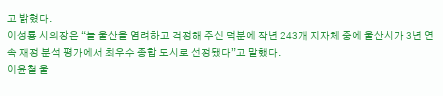고 밝혔다.
이성룡 시의장은 “늘 울산을 염려하고 걱정해 주신 덕분에 작년 243개 지자체 중에 울산시가 3년 연속 재정 분석 평가에서 최우수 종합 도시로 선정됐다”고 말했다.
이윤철 울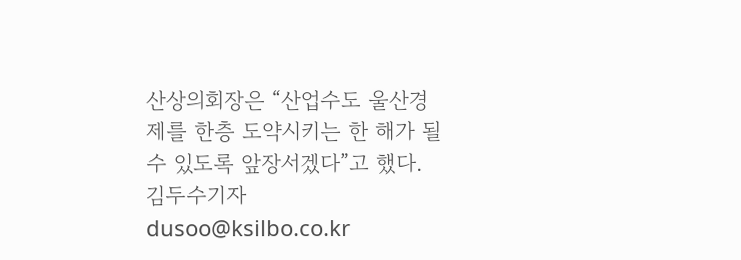산상의회장은 “산업수도 울산경제를 한층 도약시키는 한 해가 될 수 있도록 앞장서겠다”고 했다. 김두수기자 dusoo@ksilbo.co.kr